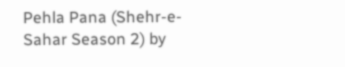Pehla Pana (Shehr-e-Sahar Season 2) by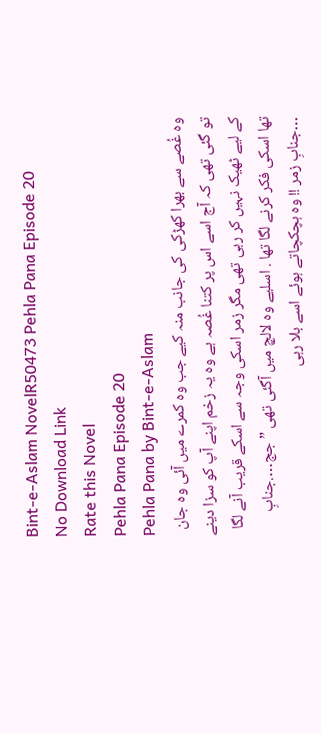Bint-e-Aslam NovelR50473 Pehla Pana Episode 20
No Download Link
Rate this Novel
Pehla Pana Episode 20
Pehla Pana by Bint-e-Aslam
وہ غُصے سے بھرا کھڑکی کی جانب منہ کیے جب وہ کمرے میں آئی وہ جان تو گئی تھی کہ آج اسے اس پر کتنا غُصہ ہے وہ یہ زخم اپنے آپ کو سزا دینے کے لیے ٹھیک نہیں کر رہی تھی مگر زمر اسکی وجہ سے اسکے قریب آنے لگا تھا اسکی فکر کرنے لگا تھا . اسلیے وہ لالچ میں آگئی تھی ” جج….جنابِ …جنابِ زمر !! وہ ہچکچاتے ہوئے اسے بلا رہی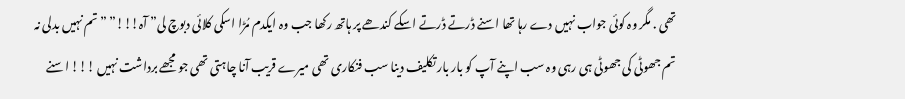تھی . مگر وہ کوئی جواب نہیں دے رہا تھا اسنے ڈرتے ڈرتے اسکے کندھے پر ہاتھ رکھا جب وہ ایکدم مُڑا اسکی کلائی دبوچ لی” آہ!!!” ” تم نہیں بدلی نہ تم جھوٹی کی جھوٹی ہی رہی وہ سب اپنے آپ کو بار بار تکلیف دینا سب فنکاری تھی میرے قریب آنا چاہتی تھی جو مجھے برداشت نہیں !!! اسنے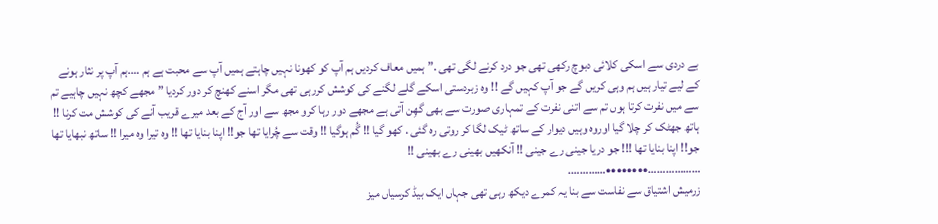بے دردی سے اسکی کلائی دبوچ رکھی تھی جو درد کرنے لگی تھی .” ہمیں معاف کردیں ہم آپ کو کھونا نہیں چاہتے ہمیں آپ سے محبت ہے ہم ….ہم آپ پر نثار ہونے کے لیے تیار ہیں ہم وہی کریں گے جو آپ کہیں گے !! وہ زبردستی اسکے گلے لگنے کی کوشش کررہی تھی مگر اسنے کھنچ کر دور کردیا ” مجھے کچھ نہیں چاہیے تم سے میں نفرت کرتا ہوں تم سے اتنی نفرت کے تمہاری صورت سے بھی گھِن آتی ہے مجھے دور رہا کرو مجھ سے اور آج کے بعد میرے قریب آنے کی کوشش مت کرنا !! ہاتھ جھٹک کر چلا گیا اوروہ وہیں دیوار کے ساتھ ٹیک لگا کر روتی رہ گئی . کھو گیا !! گُم ہوگیا !! وقت سے چُرایا تھا جو!! اپنا بنایا تھا !! وہ تیرا وہ میرا !! ساتھ نبھایا تھا جو!! اپنا بنایا تھا !!! جو دریا جینی رے جینی !! آنکھیں بھینی رے بھینی !!
………………••••••••………….
زرمیش اشتیاق سے نفاست سے بنا یہ کمرے دیکھ رہی تھی جہاں ایک بیڈ کرسیاں میز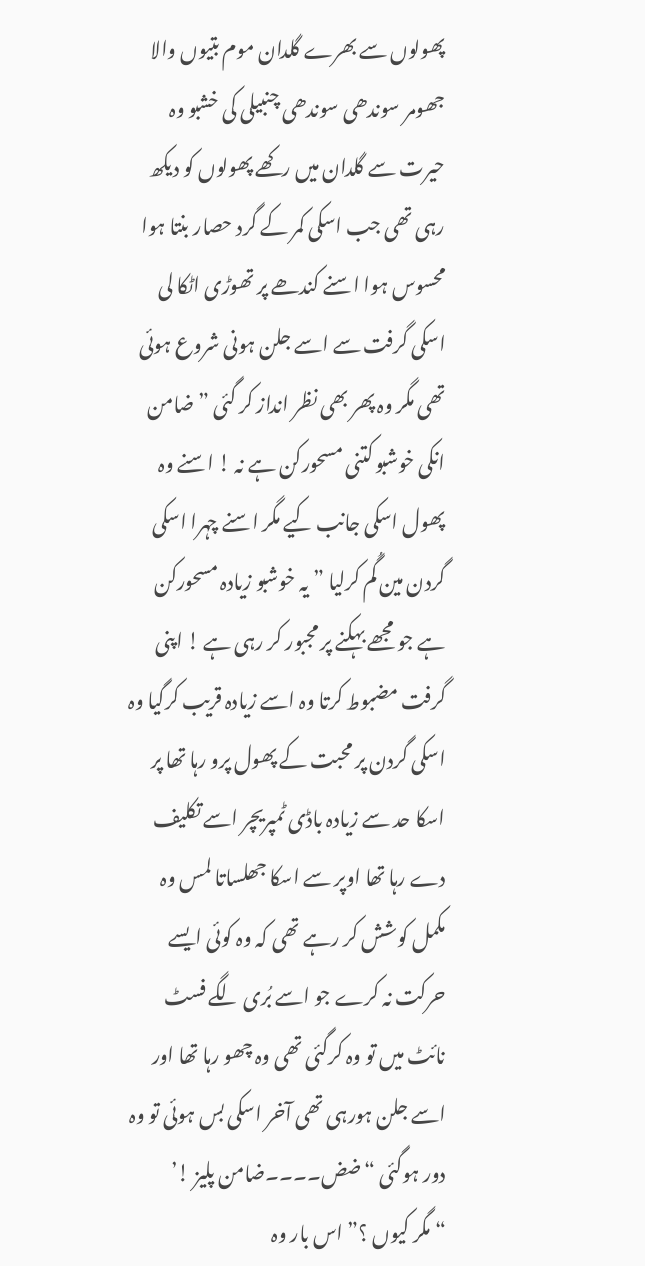پھولوں سے بھرے گلدان موم بتیوں والا جھومر سوندھی سوندھی چنبیلی کی خشبو وہ حیرت سے گلدان میں رکھے پھولوں کو دیکھ رہی تھی جب اسکی کمر کے گرد حصار بنتا ہوا محسوس ہوا اسنے کندھے پر تھوڑی اٹکا لی اسکی گرفت سے اسے جلن ہونی شروع ہوئی تھی مگر وہ پھر بھی نظر انداز کر گئی ” ضامن انکی خوشبو کتنی مسحورکن ہے نہ ! اسنے وہ پھول اسکی جانب کیے مگر اسنے چہرا اسکی گردن مین گُم کرلیا ” یہ خوشبو زیادہ مسحورکن ہے جو مجھے بہکنے پر مجبور کر رہی ہے ! اپنی گرفت مضبوط کرتا وہ اسے زیادہ قریب کرگیا وہ اسکی گردن پر محبت کے پھول پرو رہا تھا پر اسکا حد سے زیادہ باڈی ٹمپریچر اسے تکلیف دے رہا تھا اوپر سے اسکا جھلساتا لمس وہ مکمل کوشش کر رہے تھی کہ وہ کوئی ایسے حرکت نہ کرے جو اسے بُری لگے فسٹ نائٹ میں تو وہ کرگئی تھی وہ چھو رہا تھا اور اسے جلن ہورہی تھی آخر اسکی بس ہوئی تو وہ دور ہوگئی “ضض۔۔۔۔ضامن پلیز !’
“ مگر کیوں ؟” اس بار وہ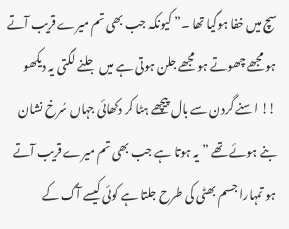سچ میں خفا ہوگیا تھا ۔” کیونکہ جب بھی تم میرے قریب آتے ہو مجھے چھوتے ہو مجھے جلن ہوتی ہے میں جلنے لگتی یہ دیکھو !! اسنے گردن سے بال پیچھے ہٹا کر دکھائی جہاں سُرخ نشان بنے ہوئے تھے ” یہ ہوتا ہے جب بھی تم میرے قریب آتے ہو تمہارا جسم بھٹی کی طرح جلتا ہے کوئی کیسے آگ کے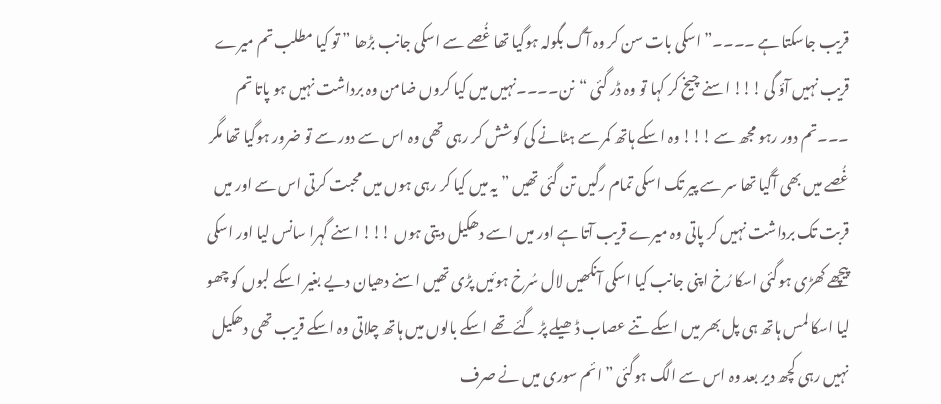قریب جاسکتا ہے ۔۔۔۔” اسکی بات سن کر وہ آگ بگولہ ہوگیا تھا غُصے سے اسکی جانب بڑھا ” تو کیا مطلب تم میرے قریب نہیں آؤ گی !!! اسنے چیخ کر کہا تو وہ ڈر گئی “نن۔۔۔۔نہیں میں کیا کروں ضامن وہ برداشت نہیں ہو پاتا تم ۔۔۔تم دور رہو مجھ سے !!! وہ اسکے ہاتھ کمر سے ہٹانے کی کوشش کر رہی تھی وہ اس سے دور سے تو ضرور ہوگیا تھا مگر غُصے میں بھی آگیا تھا سر سے پیر تک اسکی تمام رگیں تن گئی تھیں ” یہ میں کیا کر رہی ہوں میں محبت کرتی اس سے اور میں قربت تک برداشت نہیں کر پاتی وہ میرے قریب آتا ہے اور میں اسے دھکیل دیتی ہوں !!! اسنے گہرا سانس لیا اور اسکی پیچھے کھڑی ہوگئی اسکا رُخ اپنی جانب کیا اسکی آنکھیں لال سُرخ ہوئیں پڑی تھیں اسنے دھیان دیے بغیر اسکے لبوں کو چھو لیا اسکا لمس ہاتھ ہی پل بھر میں اسکے تنے عصاب ڈھیلے پڑ گئے تھے اسکے بالوں میں ہاتھ چلاتی وہ اسکے قریب تھی دھکیل نہیں رہی کچھ دیر بعد وہ اس سے الگ ہوگئی ” ائم سوری میں نے صرف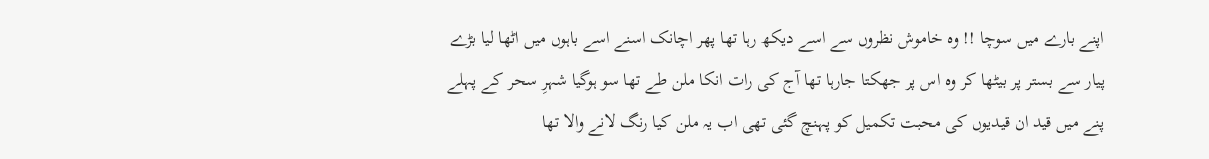اپنے بارے میں سوچا !! وہ خاموش نظروں سے اسے دیکھ رہا تھا پھر اچانک اسنے اسے باہوں میں اٹھا لیا بڑے پیار سے بستر پر بیٹھا کر وہ اس پر جھکتا جارہا تھا آج کی رات انکا ملن طے تھا سو ہوگیا شہرِ سحر کے پہلے پنے میں قید ان قیدیوں کی محبت تکمیل کو پہنچ گئی تھی اب یہ ملن کیا رنگ لانے والا تھا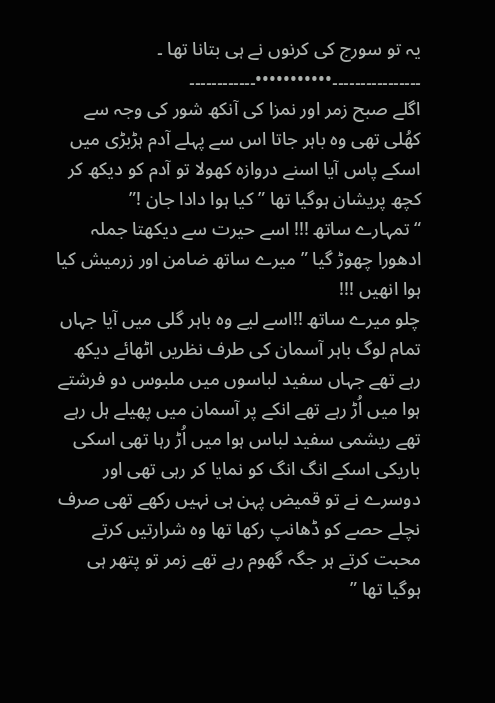یہ تو سورج کی کرنوں نے ہی بتانا تھا ۔
۔۔۔۔۔۔۔۔۔۔۔۔۔۔۔۔•••••••••••۔۔۔۔۔۔۔۔۔۔۔۔
اگلے صبح زمر اور نمزا کی آنکھ شور کی وجہ سے کھُلی تھی وہ باہر جاتا اس سے پہلے آدم ہڑبڑی میں اسکے پاس آیا اسنے دروازہ کھولا تو آدم کو دیکھ کر کچھ پریشان ہوگیا تھا ” کیا ہوا دادا جان !”
“ تمہارے ساتھ !!! اسے حیرت سے دیکھتا جملہ ادھورا چھوڑ گیا ” میرے ساتھ ضامن اور زرمیش کیا ہوا انھیں !!!
چلو میرے ساتھ !!اسے لیے وہ باہر گلی میں آیا جہاں تمام لوگ باہر آسمان کی طرف نظریں اٹھائے دیکھ رہے تھے جہاں سفید لباسوں میں ملبوس دو فرشتے ہوا میں اُڑ رہے تھے انکے پر آسمان میں پھیلے ہل رہے تھے ریشمی سفید لباس ہوا میں اُڑ رہا تھی اسکی باریکی اسکے انگ انگ کو نمایا کر رہی تھی اور دوسرے نے تو قمیض پہن ہی نہیں رکھے تھی صرف نچلے حصے کو ڈھانپ رکھا تھا وہ شرارتیں کرتے محبت کرتے ہر جگہ گھوم رہے تھے زمر تو پتھر ہی ہوگیا تھا ”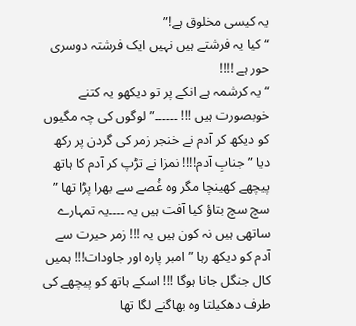یہ کیسی مخلوق ہے!”
“ کیا یہ فرشتے ہیں نہیں ایک فرشتہ دوسری حور ہے !!!!
“ یہ کرشمہ ہے انکے پر تو دیکھو یہ کتنے خوبصورت ہیں !!! ۔۔۔۔۔۔” لوگوں کی چہ مگیوں کو دیکھ کر آدم نے خنجر زمر کی گردن پر رکھ دیا ” جنابِ آدم!!!! نمزا نے تڑپ کر آدم کا ہاتھ پیچھے کھینچا مگر وہ غُصے سے بھرا پڑا تھا ” سچ سچ بتاؤ کیا آفت ہیں یہ ۔۔۔۔یہ تمہارے ساتھی ہیں نہ کون ہیں یہ !!! زمر حیرت سے آدم کو دیکھ رہا ” امبر پارہ اور جاودات!!! ہمیں کال جنگل جانا ہوگا !!! اسکے ہاتھ کو پیچھے کی طرف دھکیلتا وہ بھاگنے لگا تھا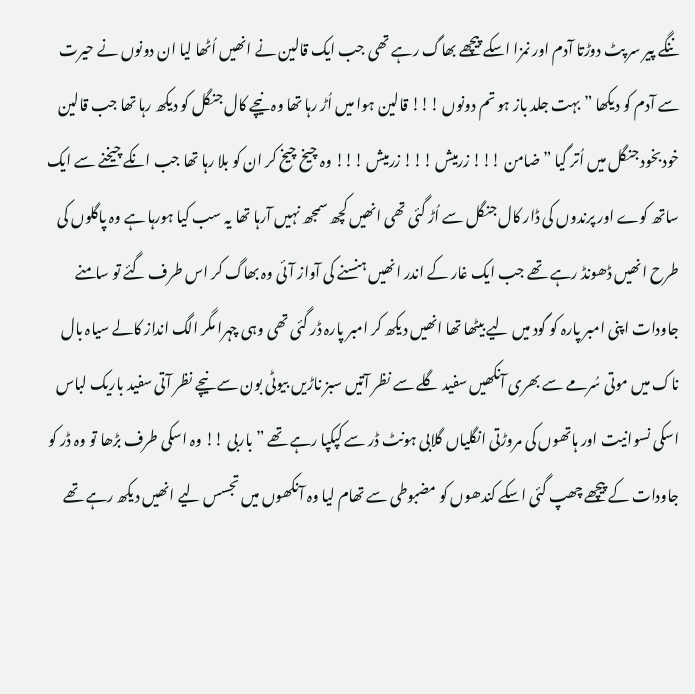ننگے پیر سر پٹ دوڑتا آدم اور نمزا اسکے پیچھے بھاگ رہے تھی جب ایک قالین نے انھیں اُٹھا لیا ان دونوں نے حیرت سے آدم کو دیکھا ” بہت جلد باز ہو تم دونوں !!! قالین ہوا میں اُڑ رہا تھا وہ نیچے کال جنگل کو دیکھ رہا تھا جب قالین خودبخود جنگل میں اُتر گیا ” ضامن !!! زرمیش !!! زرمیش !!! وہ چیخ چیخ کر ان کو بلا رہا تھا جب انکے چیخنے سے ایک ساتھ کوے اور پرندوں کی ڈار کال جنگل سے اُڑ گئی تھی انھیں کچھ سمجھ نہیں آرہا تھا یہ سب کیا ہورہا ہے وہ پاگلوں کی طرح انھیں ڈھونڈ رہے تھے جب ایک غار کے اندر انھیں ہنسنے کی آواز آئی وہ بھاگ کر اس طرف گئے تو سامنے جاودات اپنی امبر پارہ کو گود میں لیے بیٹھا تھا انھیں دیکھ کر امبر پارہ ڈر گئی تھی وہی چہرا مگر الگ انداز کالے سیاہ بال ناک میں موتی سُرمے سے بھری آنکھیں سفید گلے سے نظر آتیں سبز ناڑیں بیوٹی بون سے نیچے نظر آتی سفید باریک لباس اسکی نسوانیت اور ہاتھوں کی مروڑتی انگلیاں گلابی ہونٹ ڈر سے کپکپا رہے تھے ” باربی !! وہ اسکی طرف بڑھا تو وہ ڈر کو جاودات کے پیچھے چھپ گئی اسکے کندھوں کو مضبوطی سے تھام لیا وہ آنکھوں میں تجسس لیے انھیں دیکھ رہے تھے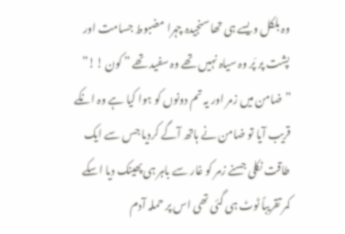وہ بلکل ویسے ہی تھا سنجیدہ چہرا مضبوط جسامت اور پشت پر پَر وہ سیاہ نہیں تھے وہ سفید تھے ” کون !!”
” ضامن میں زمر اور یہ تم دونوں کو ہوا کیا ہے وہ انکے قریب آیا تو ضامن نے ہاتھ آگے کردیا جس سے ایک طاقت نکلی جسنے زمر کو غار سے باہر ہی پھینک دیا اسکے کمر تقریباً ٹوٹ ہی گئی تھی اس پر حملہ آدم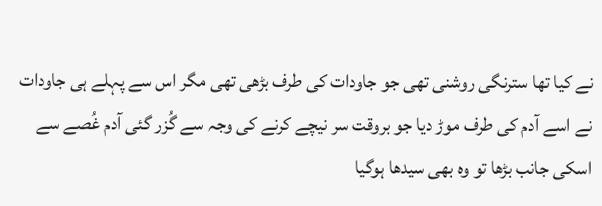نے کیا تھا سترنگی روشنی تھی جو جاودات کی طرف بڑھی تھی مگر اس سے پہلے ہی جاودات نے اسے آدم کی طرف موڑ دیا جو بروقت سر نیچے کرنے کی وجہ سے گُزر گئی آدم غُصے سے اسکی جانب بڑھا تو وہ بھی سیدھا ہوگیا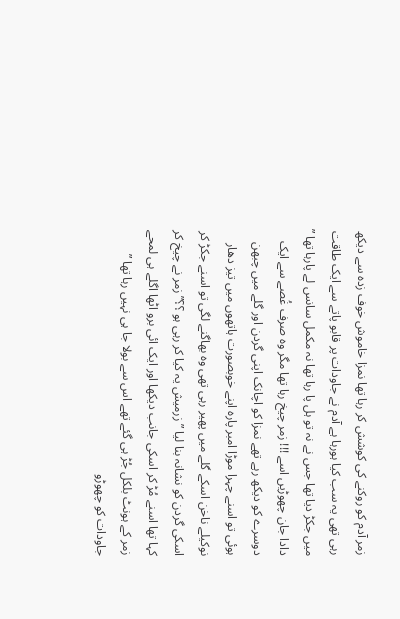زمر آدم کو روکنے کی کوشش کر رہا تھا نمزا خاموش خوف زدہ سے دیکھ رہی تھی یہ سب کیا ہورہا ہے آدم نے جاودات پر قابو پاتے سے ایک طاقت میں جکڑ دیا تھا جس نے نہ تو ہل پا رہا تھا نہ مکمل سانس لے پارہا تھا ” دادا جان چھوڑیں اسے !!! زمر چیخ رہا تھا مگر وہ صرف غُصے سے ایک دوسرے کو دیکھ رہے تھے نمزا کو اچانک اپنی گردن اور گلے میں چبھن ہوئی تو اسنے چہرا موڑا امبر پارہ اپنے خوبصورت ہاتھوں میں تیز دھار نوکیلے ناخن اسکے گلے میں پھیر رہی تھی وہ بھاگنے لگی تو اسنے جکڑ کر اسکی گردن کو نشانہ بنا لیا ” زرمیش یہ کیا کر رہی ہو ؟؟” زمر نے چیخ کر کہا تھا اسنے مُڑ کر اسکی جانب دیکھا اور ایک ائی برو اٹھا اگلے ہی لمحے زمر کے ہونٹ بلکل جُڑ ہی گئے تھے اس سے بولا جا ہی نہیں رہا تھا ” جاودات کو چھوڑو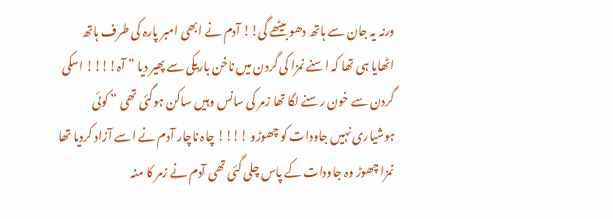ورنہ یہ جان سے ہاتھ دھو بیٹھے گی!! آدم نے ابھی امبر پارہ کی طرف ہاتھ اٹھایا ہی تھا کہ اسنے نمزا کی گردن میں ناخن باریکی سے پھیر دیا ” آہ!!!! اسکی گردن سے خون رسنے لگا تھا زمر کی سانس وہیں ساکن ہوگئی تھی ” کوئی ہوشیاری نہیں جاودات کو چھوڑو !!!! چاہ ناچار آدم نے اسے آزاد کردیا تھا نمزا چھوڑ وہ جاودات کے پاس چلی گئی تھی آدم نے زمر کا منہ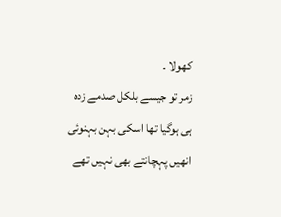کھولا ۔
زمر تو جیسے بلکل صدمے زدہ ہی ہوگیا تھا اسکی بہن بہنوئی انھیں پہچانتے بھی نہیں تھے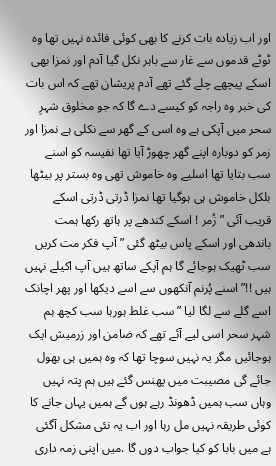اور اب زیادہ بات کرنے کا بھی کوئی فائدہ نہیں تھا وہ ٹوٹے قدموں سے غار سے باہر نکل گیا آدم اور نمزا بھی اسکے پیچھے چلے گئے تھے آدم پریشان تھے کہ اس بات کی خبر وہ راجہ کو کیسے دے گا کہ جو مخلوق شہرِ سحر میں آپکی ہے وہ اسی کے گھر سے نکلی ہے نمزا اور زمر کو دوبارہ اپنے گھر چھوڑ آیا تھا نفیسہ کو اسنے سب بتایا تھا اسلیے وہ خاموش تھی وہ بستر پر بیٹھا بلکل خاموش ہی ہوگیا تھا نمزا ڈرتی ڈرتی اسکے قریب آئی ” زُمر ! اسکے کندھے پر ہاتھ رکھا ہمت باندھی اور اسکے پاس بیٹھ گئی ” آپ فکر مت کریں سب ٹھیک ہوجائے گا ہم آپکے ساتھ ہیں آپ اکیلے نہیں ہیں !!” اسنے پُرنم آنکھوں سے اسے دیکھا اور پھر اچانک اسے گلے سے لگا لیا ” سب غلط ہورہا سب کچھ ہم شہر سحر اسی لیے آئے تھے کہ ضامن اور زرمیش ایک ہوجائیں مگر یہ نہیں سوچا تھا کہ وہ ہمیں ہی بھول جائے گی مصیبت میں پھنس گئے ہیں ہم پتہ نہیں وہاں سب ہمیں ڈھونڈ رہے ہوں گے ہمیں یہاں جانے کا کوئی طریقہ نہیں مل رہا اور اب یہ نئی مشکل آگئی ہے میں بابا کو کیا جواب دوں گا .میں اپنی زمہ داری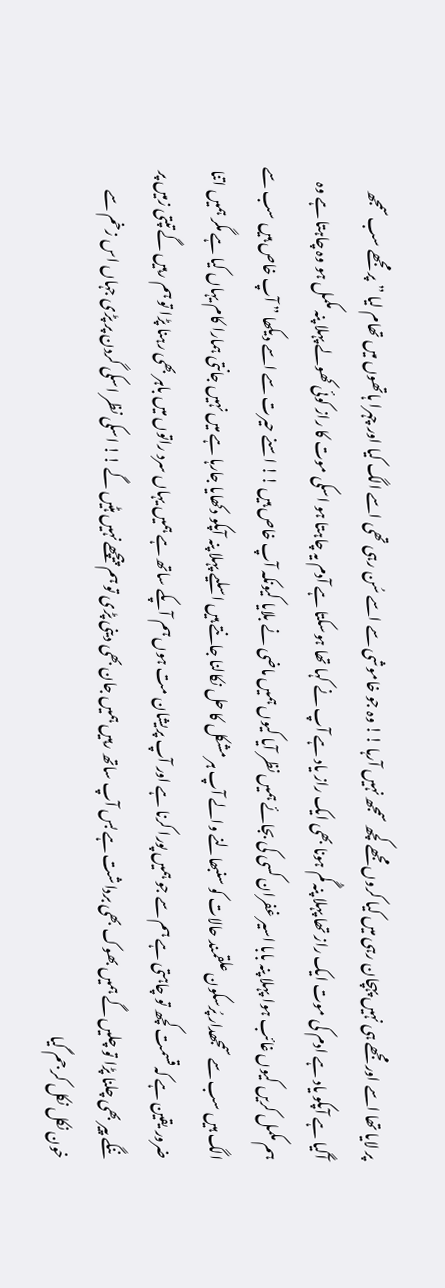پر لایا تھا اسے اور مجھے ہی نہیں پہچان رہی میں کیا کروں مجھے کچھ سمجھ نہیں آرہا !! وہ جو خاموشی سے اسے سُن رہی تھی اسے الگ کیا اور چہرا ہاتھوں میں تھام لیا ” پر مجھے سب سمجھ آگیا ہے آپکو یاد ہے ادم کی موت ایک راز تھا پہلا پنہ گُم ہونا بھی ایک راز یاد ہے آپ نے کہا تھا ہوسکتا ہے آدم یہ چاہتا ہو اسکی موت کا راز کوئی کھولے پہلا پنہ مکمل ہو وہ چاہتا ہے وہ ہم مکمل کریں کیوں غائب ہوا پہلا پنہ بابا اسیر غفران کسی کی بجائے ہمیں نظر آیا کیوں ہمیں ماضی نے بلایا کیونکہ آپ خاص ہیں !! اسنے حیرت سے اسے دیکھا ” آپ خاص ہیں سب سے الگ ہیں سب سے سمجھدار پُرسکون علقمند حالات کو سنبھالنے والے آپ ہر مشکل کا حل نکالنا جانتے ہیں اسلیے پہلا پنہ آپکو دکھایا جارہا ہے میں نہیں جانتی ہمارا کام یہاں کیا ہے مگر ہمیں اتنا ضرور یقین ہے کہ قسمت کچھ تو چاہتی ہے ہم سے جو ہمیں پورا کرنا ہے اور آپ پریشان مت ہوں ہم آپکے ساتھ ہے ہمیں یہاں سرد راتوں میں باہر بھی رہنا پڑا تو ہم رہیں گے تپتی زمیں پر ننگے پیر بھی چلنا پڑا تو چلیں گے ہمیں بھوک بھی برداشت ہے بس آپ ساتھ رہیں ہمیں جان بھی دینی پڑی تو ہم پیچھے نہیں ہٹیں گے !! اسکی نظر اسکی گردن پر پڑی جہاں اس زخم سے خون نکل نکل کر جم گیا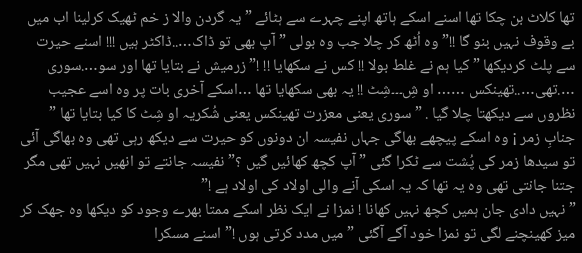تھا کلاٹ بن چکا تھا اسنے اسکے ہاتھ اپنے چہرے سے ہٹائے ” یہ گردن والا ز خم ٹھیک کرلینا اب میں بے وقوف نہیں بنو گا !!” وہ اُٹھ کر چلا جب وہ بولی ” آپ بھی تو ڈاک…..ڈاکٹر ہیں !!! اسنے حیرت سے پلٹ کردیکھا ” کیا ہم نے غلط بولا !! کس نے سکھایا !! !” زرمیش نے بتایا تھا اور سو….سوری ….تھی…..تھینکس …… او شِ۔۔۔شِٹ !! یہ بھی سکھایا تھا …اسکے آخری بات پر وہ اسے عجیب نظروں سے دیکھتا چلا گیا . ” سوری یعنی معزرت تھینکس یعنی شُکریہ او شِٹ کا کیا بتایا تھا ” جنابِ زمر ¡ وہ اسکے پیچھے بھاگی جہاں نفیسہ ان دونوں کو حیرت سے دیکھ رہی تھی وہ بھاگی آئی تو سیدھا زمر کی پُشت سے ٹکرا گئی ” آپ کچھ کھائیں گیں ؟” نفیسہ جانتے تو انھیں نہیں تھی مگر جتنا جانتی تھی وہ یہ تھا کہ یہ اسکی آنے والی اولاد کی اولاد ہے !”
” نہیں دادی جان ہمیں کچھ نہیں کھانا ! نمزا نے ایک نظر اسکے ممتا بھرے وجود کو دیکھا وہ جھک کر میز کھینچنے لگی تو نمزا خود آگے آگئی ” میں مدد کرتی ہوں !” اسنے مسکرا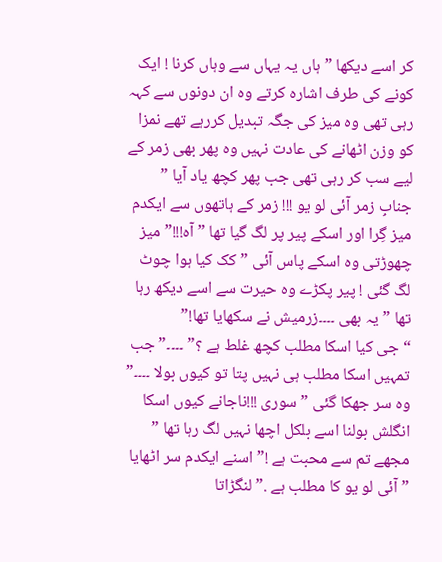کر اسے دیکھا ” ہاں یہ یہاں سے وہاں کرنا ! ایک کونے کی طرف اشارہ کرتے وہ ان دونوں سے کہہ رہی تھی وہ میز کی جگہ تبدیل کررہے تھے نمزا کو وزن اٹھانے کی عادت نہیں وہ پھر بھی زمر کے لیے سب کر رہی تھی جب پھر کچھ یاد آیا ” جنابِ زمر آئی لو یو !!! زمر کے ہاتھوں سے ایکدم میز گِرا اور اسکے پیر پر لگ گیا تھا ” آہ!!!” میز چھوڑتی وہ اسکے پاس آئی ” کک کیا ہوا چوٹ لگ گئی ! پیر پکڑے وہ حیرت سے اسے دیکھ رہا تھا ” یہ بھی ۔۔۔۔زرمیش نے سکھایا تھا!”
“ جی کیا اسکا مطلب کچھ غلط ہے ؟” ۔۔۔۔” جب تمہیں اسکا مطلب ہی نہیں پتا تو کیوں بولا ۔۔۔۔” وہ سر جھکا گئی ” سوری !!!ناجانے کیوں اسکا انگلش بولنا اسے بلکل اچھا نہیں لگ رہا تھا ” مجھے تم سے محبت ہے !” اسنے ایکدم سر اٹھایا ” آئی لو یو کا مطلب ہے .” لنگڑاتا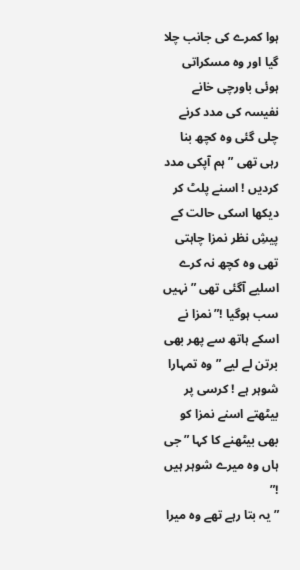ہوا کمرے کی جانب چلا گیا اور وہ مسکراتی ہوئی باورچی خانے نفیسہ کی مدد کرنے چلی گئی وہ کچھ بنا رہی تھی ” ہم آپکی مدد کردیں ! اسنے پلٹ کر دیکھا اسکی حالت کے پیشِ نظر نمزا چاہتی تھی وہ کچھ نہ کرے اسلیے آگئی تھی ” نہیں سب ہوگیا !” نمزا نے اسکے ہاتھ سے پھر بھی برتن لے لیے ” وہ تمہارا شوہر ہے ! کرسی پر بیٹھتے اسنے نمزا کو بھی بیٹھنے کا کہا ” جی ہاں وہ میرے شوہر ہیں !”
” یہ بتا رہے تھے وہ میرا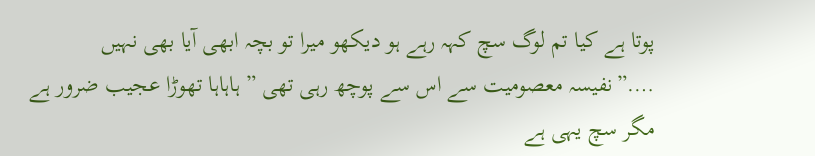پوتا ہے کیا تم لوگ سچ کہہ رہے ہو دیکھو میرا تو بچہ ابھی آیا بھی نہیں ….”نفیسہ معصومیت سے اس سے پوچھ رہی تھی ” ہاہاہا تھوڑا عجیب ضرور ہے مگر سچ یہی ہے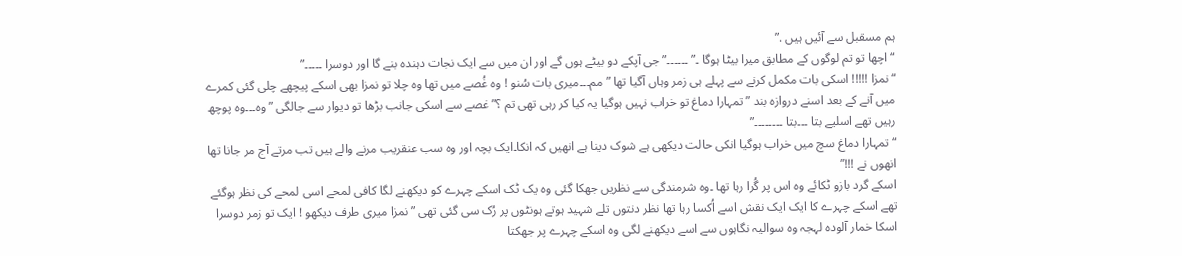ہم مسقبل سے آئیں ہیں .”
“ اچھا تو تم لوگوں کے مطابق میرا بیٹا ہوگا ۔” ۔۔۔۔۔۔” جی آپکے دو بیٹے ہوں گے اور ان میں سے ایک نجات دہندہ بنے گا اور دوسرا ۔۔۔۔۔”
“ نمزا !!!!! اسکی بات مکمل کرنے سے پہلے ہی زمر وہاں آگیا تھا ” مم۔۔۔میری بات سُنو ! وہ غُصے میں تھا وہ چلا تو نمزا بھی اسکے پیچھے چلی گئی کمرے میں آنے کے بعد اسنے دروازہ بند ” تمہارا دماغ تو خراب نہیں ہوگیا یہ کیا کر رہی تھی تم ؟” غصے سے اسکی جانب بڑھا تو دیوار سے جالگی ” وہ۔۔۔وہ پوچھ رہیں تھے اسلیے بتا ۔۔۔بتا ۔۔۔۔۔۔۔۔”
“ تمہارا دماغ سچ میں خراب ہوگیا انکی حالت دیکھی ہے شوک دینا ہے انھیں کہ انکا۔ایک بچہ اور وہ سب عنقریب مرنے والے ہیں تب مرتے آج مر جانا تھا انھوں نے !!!”
اسکے گرد بازو ٹکائے وہ اس پر گُرا رہا تھا ۔وہ شرمندگی سے نظریں جھکا گئی وہ یک ٹک اسکے چہرے کو دیکھنے لگا کافی لمحے اسی لمحے کی نظر ہوگئے تھے اسکے چہرے کا ایک ایک نقش اسے اُکسا رہا تھا نظر دنتوں تلے شہید ہوتے ہونٹوں پر رُک سی گئی تھی ” نمزا میری طرف دیکھو ! ایک تو زمر دوسرا اسکا خمار آلودہ لہجہ وہ سوالیہ نگاہوں سے اسے دیکھنے لگی وہ اسکے چہرے پر جھکتا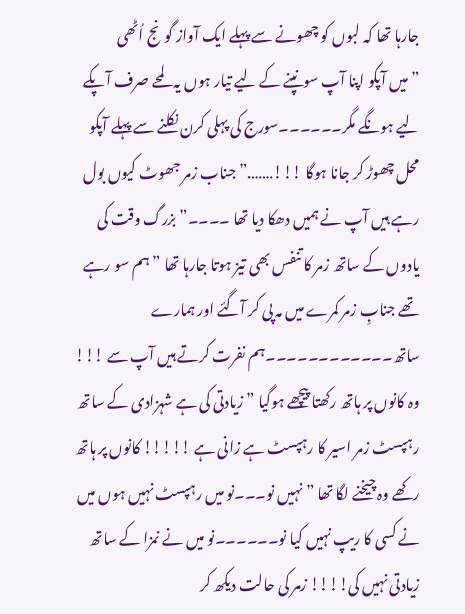جارہا تھا کہ لبوں کو چھونے سے پہلے ایک آواز گونج اُٹھی
” میں آپکو اپنا آپ سونپنے کے لیے تیار ہوں یہ لمحے صرف آپکے لیے ہونگے مگر۔۔۔۔۔۔سورج کی پہلی کرن نکلنے سے پہلے آپکو محل چھوڑ کر جانا ہوگا !!!…….” جناب زمر جھوٹ کیوں بول رہے ہیں آپ نے ہمیں دھکا دیا تھا ۔۔۔۔” بزرگ وقت کی یادوں کے ساتھ زمر کا تنفس بھی تیز ہوتا جارہا تھا ” ہم سو رہے تھے جنابِ زمر کمرے میں مہ پی کر آگئے اور ہمارے ساتھ۔۔۔۔۔۔۔۔۔۔۔۔ہم نفرت کرتے ہیں آپ سے !!! وہ کانوں پر ہاتھ رکھتا پیچھے ہوگیا ” زیادتی کی ہے شہزادی کے ساتھ رہپسٹ زمر اسیر کا رہپسٹ ہے زانی ہے !!!!! کانوں پر ہاتھ رکھے وہ چیخنے لگا تھا ” نہیں نو۔۔۔نو میں رہپسٹ نہیں ہوں میں نے کسی کا ریپ نہیں کیا نو۔۔۔۔۔۔نو میں نے نمزا کے ساتھ زیادتی نہیں کی!!!! زمر کی حالت دیکھ کر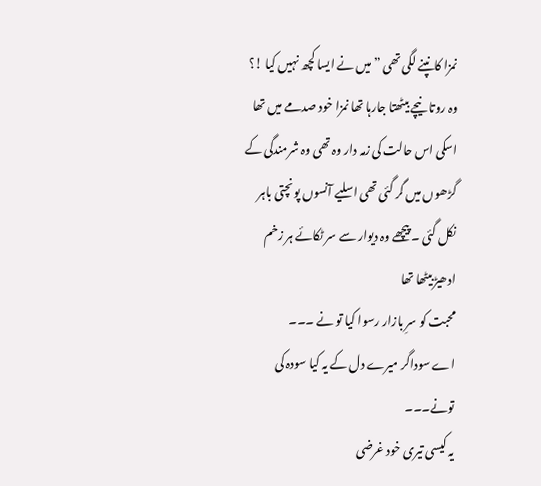نمزا کانپنے لگی تھی ” میں نے ایسا کچھ نہیں کیا !؟ وہ روتا نیچے بیٹھتا جارہا تھا نمزا خود صدمے میں تھا اسکی اس حالت کی زمہ دار وہ تھی وہ شرمندگی کے گڑھوں میں گر گئی تھی اسلیے آنسوں پونچتی باہر نکل گئی ۔پیچھے وہ دیوار سے سر ٹکائے ہر زخم ادھیڑ بیٹھا تھا
محبت کو سرِ بازار رسوا کیا تو نے ۔۔۔
اے سوداگر میرے دل کے یہ کیا سودہ کی تونے۔۔۔
یہ کیسی تیری خود غرضی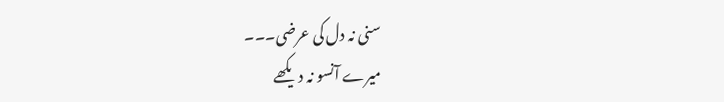سنی نہ دل کی عرضی۔۔۔
میرے آنسو نہ دیکھے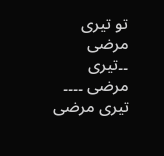تو تیری مرضی ۔۔تیری مرضی ۔۔۔۔
تیری مرضی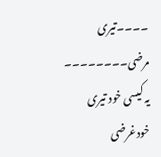۔۔۔۔تیری مرضی۔۔۔۔۔۔۔۔
یہ کیسی خود تیری خودغرضی